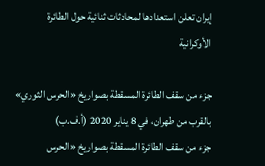إيران تعلن استعدادها لمحادثات ثنائية حول الطائرة الأوكرانية

جزء من سقف الطائرة المسقطة بصواريخ «الحرس الثوري» بالقرب من طهران، في 8 يناير 2020 (أ.ف.ب)
جزء من سقف الطائرة المسقطة بصواريخ «الحرس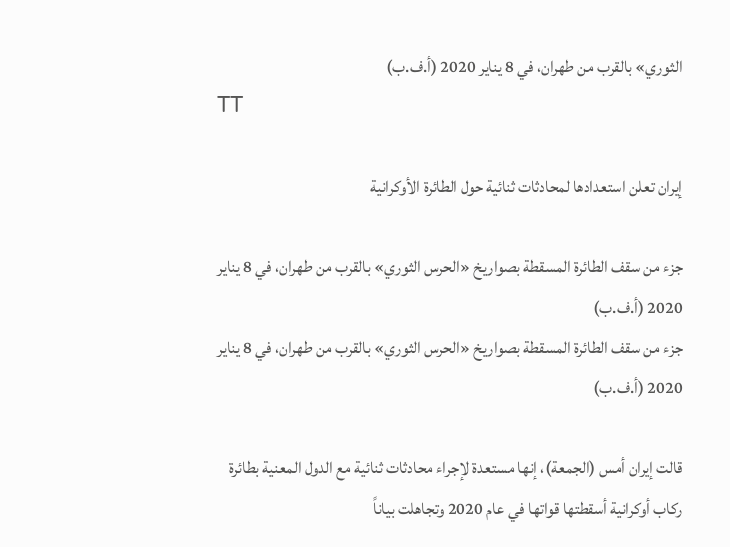الثوري» بالقرب من طهران، في 8 يناير 2020 (أ.ف.ب)
TT

إيران تعلن استعدادها لمحادثات ثنائية حول الطائرة الأوكرانية

جزء من سقف الطائرة المسقطة بصواريخ «الحرس الثوري» بالقرب من طهران، في 8 يناير 2020 (أ.ف.ب)
جزء من سقف الطائرة المسقطة بصواريخ «الحرس الثوري» بالقرب من طهران، في 8 يناير 2020 (أ.ف.ب)

قالت إيران أمس (الجمعة)، إنها مستعدة لإجراء محادثات ثنائية مع الدول المعنية بطائرة ركاب أوكرانية أسقطتها قواتها في عام 2020 وتجاهلت بياناً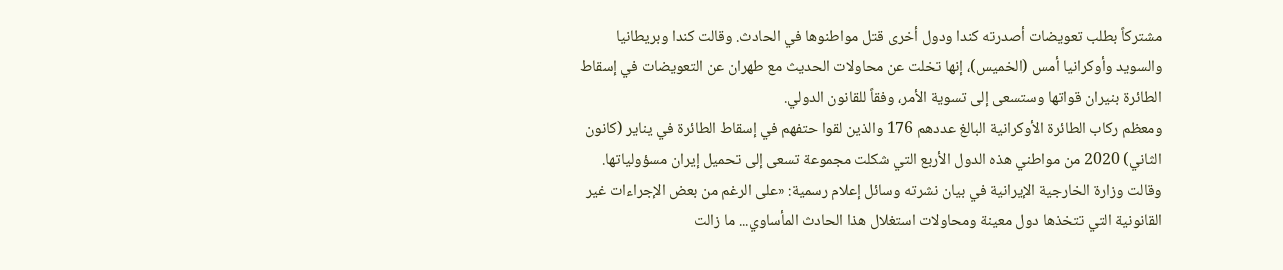مشتركاً بطلب تعويضات أصدرته كندا ودول أخرى قتل مواطنوها في الحادث. وقالت كندا وبريطانيا والسويد وأوكرانيا أمس (الخميس)، إنها تخلت عن محاولات الحديث مع طهران عن التعويضات في إسقاط الطائرة بنيران قواتها وستسعى إلى تسوية الأمر، وفقاً للقانون الدولي.
ومعظم ركاب الطائرة الأوكرانية البالغ عددهم 176 والذين لقوا حتفهم في إسقاط الطائرة في يناير (كانون الثاني) 2020 من مواطني هذه الدول الأربع التي شكلت مجموعة تسعى إلى تحميل إيران مسؤولياتها. وقالت وزارة الخارجية الإيرانية في بيان نشرته وسائل إعلام رسمية: «على الرغم من بعض الإجراءات غير القانونية التي تتخذها دول معينة ومحاولات استغلال هذا الحادث المأساوي... ما زالت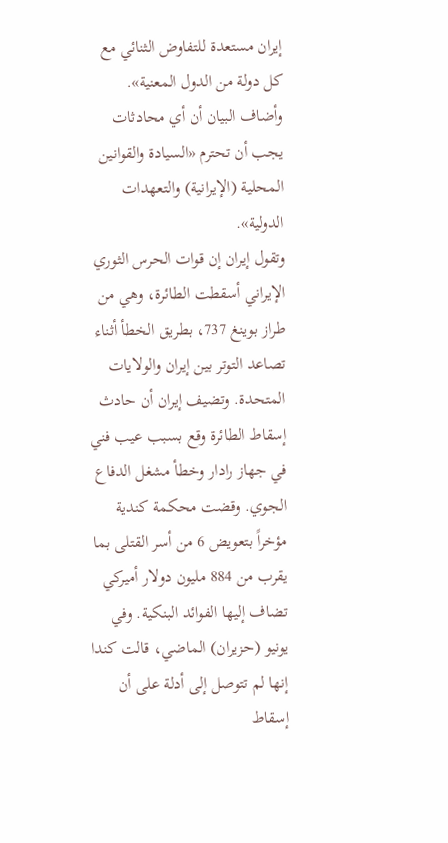إيران مستعدة للتفاوض الثنائي مع كل دولة من الدول المعنية». وأضاف البيان أن أي محادثات يجب أن تحترم «السيادة والقوانين المحلية (الإيرانية) والتعهدات الدولية».
وتقول إيران إن قوات الحرس الثوري الإيراني أسقطت الطائرة، وهي من طراز بوينغ 737، بطريق الخطأ أثناء تصاعد التوتر بين إيران والولايات المتحدة. وتضيف إيران أن حادث إسقاط الطائرة وقع بسبب عيب فني في جهاز رادار وخطأ مشغل الدفاع الجوي. وقضت محكمة كندية مؤخراً بتعويض 6 من أسر القتلى بما يقرب من 884 مليون دولار أميركي تضاف إليها الفوائد البنكية. وفي يونيو (حزيران) الماضي، قالت كندا إنها لم تتوصل إلى أدلة على أن إسقاط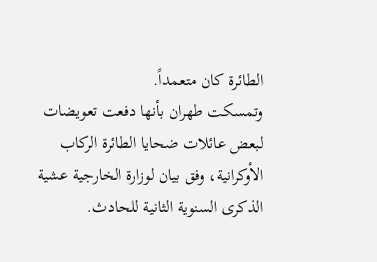الطائرة كان متعمداً.
وتمسكت طهران بأنها دفعت تعويضات لبعض عائلات ضحايا الطائرة الركاب الأوكرانية، وفق بيان لوزارة الخارجية عشية الذكرى السنوية الثانية للحادث.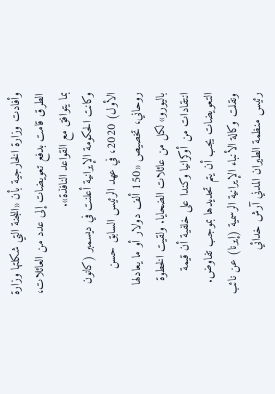وأفادت وزارة الخارجية بأن «اللجنة التي شكلتها وزارة الطرق قامت بدفع تعويضات إلى عدد من العائلات، بما يتوافق مع القواعد النافذة».
وكانت الحكومة الإيرانية أعلنت في ديسمبر (كانون الأول) 2020، في عهد الرئيس السابق حسن روحاني، تخصيص «150 ألف دولار أو ما يعادلها باليورو» لكل من عائلات الضحايا. ولقيت الخطوة انتقادات من أوكرانيا وكندا على خلفية أن قيمة التعويضات يجب أن يتم تحديدها بموجب تفاوض.
ونقلت وكالة الأنباء الإيرانية الرسمية (إيرنا) عن نائب رئيس منظمة الطيران المدني آرش خدائي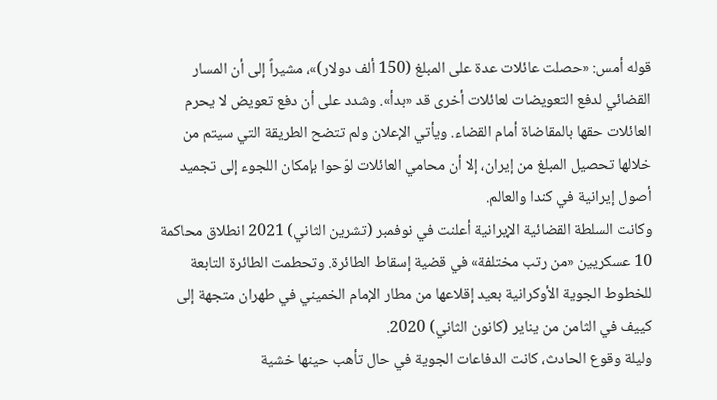قوله أمس: «حصلت عائلات عدة على المبلغ (150 ألف دولار)»، مشيراً إلى أن المسار القضائي لدفع التعويضات لعائلات أخرى قد «بدأ». وشدد على أن دفع تعويض لا يحرم العائلات حقها بالمقاضاة أمام القضاء. ويأتي الإعلان ولم تتضح الطريقة التي سيتم من خلالها تحصيل المبلغ من إيران، إلا أن محامي العائلات لوّحوا بإمكان اللجوء إلى تجميد أصول إيرانية في كندا والعالم.
وكانت السلطة القضائية الإيرانية أعلنت في نوفمبر (تشرين الثاني) 2021 انطلاق محاكمة 10 عسكريين «من رتب مختلفة» في قضية إسقاط الطائرة. وتحطمت الطائرة التابعة للخطوط الجوية الأوكرانية بعيد إقلاعها من مطار الإمام الخميني في طهران متجهة إلى كييف في الثامن من يناير (كانون الثاني) 2020.
وليلة وقوع الحادث، كانت الدفاعات الجوية في حال تأهب حينها خشية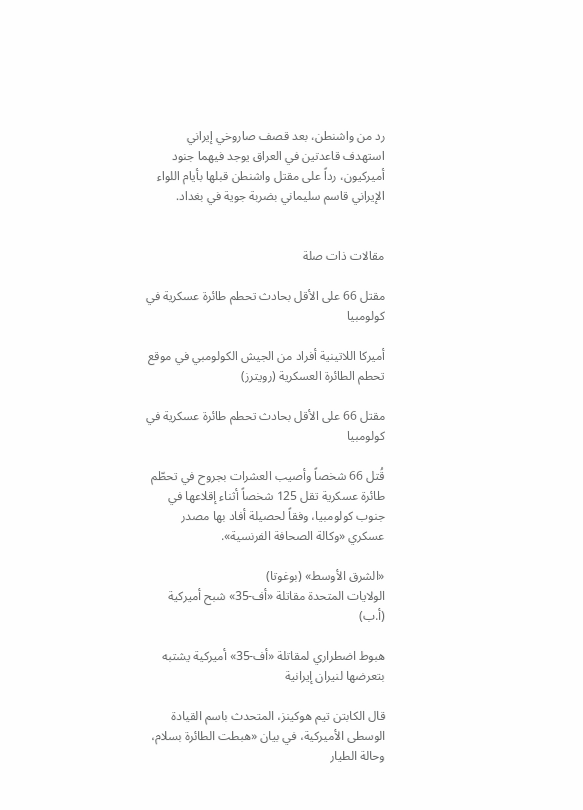رد من واشنطن، بعد قصف صاروخي إيراني استهدف قاعدتين في العراق يوجد فيهما جنود أميركيون، رداً على مقتل واشنطن قبلها بأيام اللواء الإيراني قاسم سليماني بضربة جوية في بغداد.


مقالات ذات صلة

مقتل 66 على الأقل بحادث تحطم طائرة عسكرية في كولومبيا

أميركا اللاتينية أفراد من الجيش الكولومبي في موقع تحطم الطائرة العسكرية (رويترز)

مقتل 66 على الأقل بحادث تحطم طائرة عسكرية في كولومبيا

قُتل 66 شخصاً وأصيب العشرات بجروح في تحطّم طائرة عسكرية تقل 125 شخصاً أثناء إقلاعها في جنوب كولومبيا، وفقاً لحصيلة أفاد بها مصدر عسكري «وكالة الصحافة الفرنسية».

«الشرق الأوسط» (بوغوتا)
الولايات المتحدة مقاتلة «أف-35» شبح أميركية (أ.ب)

هبوط اضطراري لمقاتلة «أف-35» أميركية يشتبه بتعرضها لنيران إيرانية

قال الكابتن تيم هوكينز، المتحدث باسم القيادة الوسطى الأميركية، في بيان «هبطت الطائرة بسلام، وحالة الطيار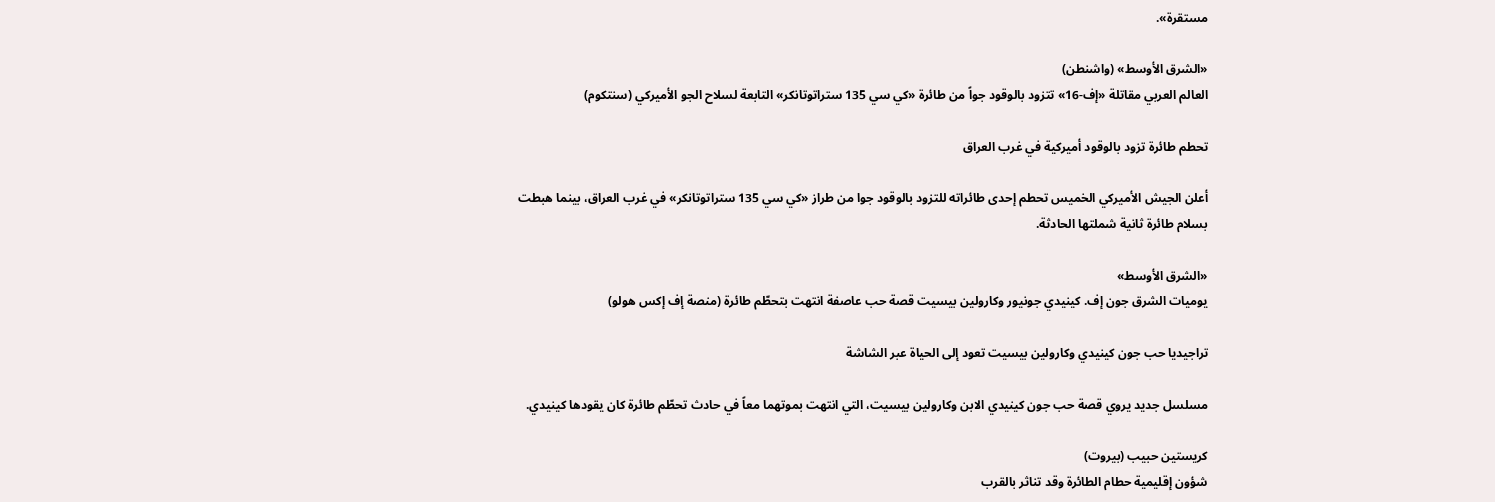مستقرة».

«الشرق الأوسط» (واشنطن)
العالم العربي مقاتلة «إف-16» تتزود بالوقود جواً من طائرة «كي سي 135 ستراتوتانكر» التابعة لسلاح الجو الأميركي (سنتكوم)

تحطم طائرة تزود بالوقود أميركية في غرب العراق

أعلن الجيش الأميركي الخميس تحطم إحدى طائراته للتزود بالوقود جوا من طراز «كي سي 135 ستراتوتانكر» في غرب العراق، بينما هبطت بسلام طائرة ثانية شملتها الحادثة.

«الشرق الأوسط»
يوميات الشرق جون إف. كينيدي جونيور وكارولين بيسيت قصة حب عاصفة انتهت بتحطّم طائرة (منصة إف إكس هولو)

تراجيديا حب جون كينيدي وكارولين بيسيت تعود إلى الحياة عبر الشاشة

مسلسل جديد يروي قصة حب جون كينيدي الابن وكارولين بيسيت، التي انتهت بموتهما معاً في حادث تحطّم طائرة كان يقودها كينيدي.

كريستين حبيب (بيروت)
شؤون إقليمية حطام الطائرة وقد تناثر بالقرب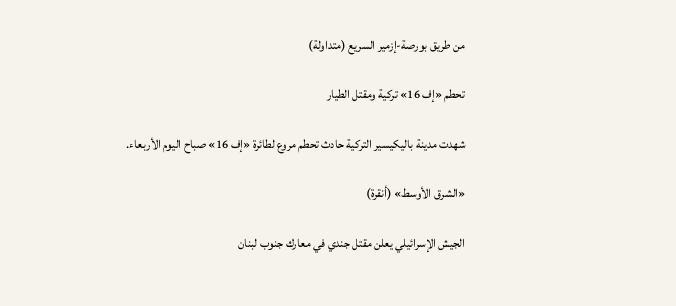من طريق بورصة-إزمير السريع (متداولة)

تحطم «إف 16» تركية ومقتل الطيار

شهدت مدينة باليكيسير التركية حادث تحطم مروع لطائرة «إف 16» صباح اليوم الأربعاء.

«الشرق الأوسط» (أنقرة)

الجيش الإسرائيلي يعلن مقتل جندي في معارك جنوب لبنان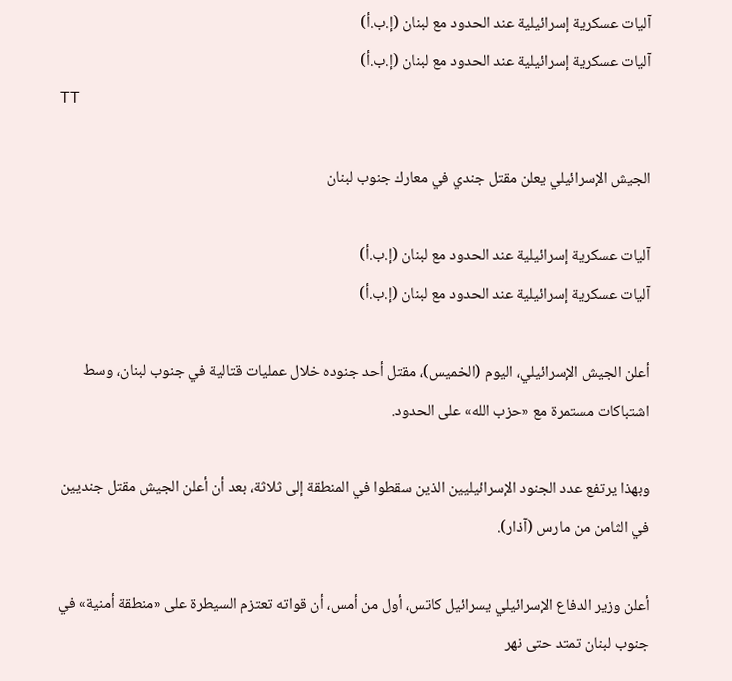آليات عسكرية إسرائيلية عند الحدود مع لبنان (إ.ب.أ)
آليات عسكرية إسرائيلية عند الحدود مع لبنان (إ.ب.أ)
TT

الجيش الإسرائيلي يعلن مقتل جندي في معارك جنوب لبنان

آليات عسكرية إسرائيلية عند الحدود مع لبنان (إ.ب.أ)
آليات عسكرية إسرائيلية عند الحدود مع لبنان (إ.ب.أ)

أعلن الجيش الإسرائيلي، اليوم (الخميس)، مقتل أحد جنوده خلال ‌عمليات ‌قتالية في ‌جنوب لبنان، وسط اشتباكات مستمرة مع «حزب الله» على الحدود.

وبهذا ‌يرتفع عدد ‌الجنود الإسرائيليين ‌الذين ‌سقطوا في المنطقة إلى ثلاثة، ‌بعد أن أعلن الجيش مقتل جنديين في الثامن من مارس (آذار).

أعلن وزير الدفاع الإسرائيلي يسرائيل كاتس، أول من أمس، أن قواته تعتزم السيطرة على «منطقة أمنية» في جنوب لبنان تمتد حتى نهر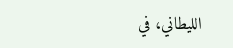الليطاني، في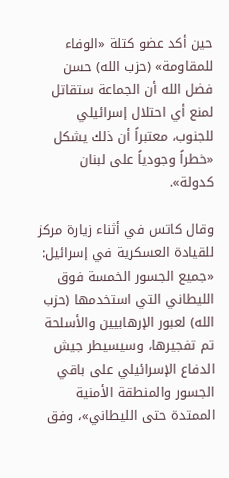حين أكد عضو كتلة «الوفاء للمقاومة» (حزب الله) حسن فضل الله أن الجماعة ستقاتل لمنع أي احتلال إسرائيلي للجنوب، معتبراً أن ذلك يشكل «خطراً وجودياً على لبنان كدولة».

وقال كاتس في أثناء زيارة مركز للقيادة العسكرية في إسرائيل: «جميع الجسور الخمسة فوق الليطاني التي استخدمها (حزب الله) لعبور الإرهابيين والأسلحة تم تفجيرها، وسيسيطر جيش الدفاع الإسرائيلي على باقي الجسور والمنطقة الأمنية الممتدة حتى الليطاني»، وفق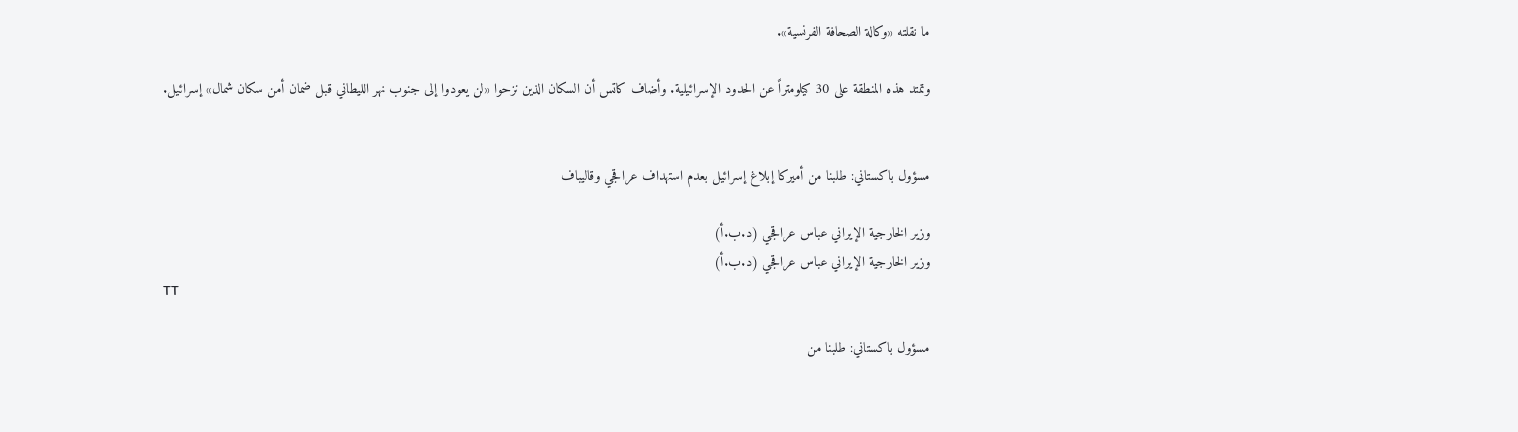ما نقلته «وكالة الصحافة الفرنسية».

وتمتد هذه المنطقة على 30 كيلومتراً عن الحدود الإسرائيلية. وأضاف كاتس أن السكان الذين نزحوا «لن يعودوا إلى جنوب نهر الليطاني قبل ضمان أمن سكان شمال» إسرائيل.


مسؤول باكستاني: طلبنا من أميركا إبلاغ إسرائيل بعدم استهداف عراقجي وقاليباف

وزير الخارجية الإيراني عباس ‌عراقجي (د.ب.أ)
وزير الخارجية الإيراني عباس ‌عراقجي (د.ب.أ)
TT

مسؤول باكستاني: طلبنا من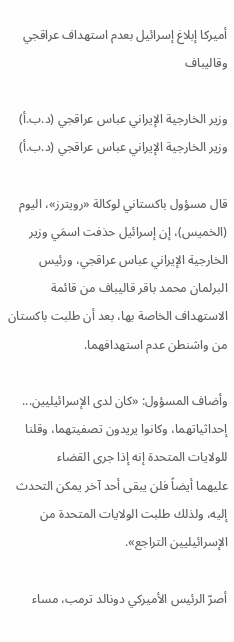أميركا إبلاغ إسرائيل بعدم استهداف عراقجي وقاليباف

وزير الخارجية الإيراني عباس ‌عراقجي (د.ب.أ)
وزير الخارجية الإيراني عباس ‌عراقجي (د.ب.أ)

قال مسؤول باكستاني لوكالة «رويترز»، اليوم (الخميس)، إن إسرائيل حذفت اسمَي وزير الخارجية الإيراني عباس ‌عراقجي، ورئيس البرلمان ‌محمد باقر ‌قاليباف من قائمة الاستهداف الخاصة بها، بعد أن طلبت باكستان من واشنطن عدم استهدافهما.

وأضاف المسؤول: «كان ‌لدى ‌الإسرائيليين... إحداثياتهما، ‌وكانوا يريدون تصفيتهما، ‌وقلنا للولايات المتحدة إنه إذا جرى القضاء عليهما ‌أيضاً فلن يبقى أحد آخر يمكن التحدث إليه، ولذلك طلبت الولايات المتحدة من الإسرائيليين التراجع».

أصرّ الرئيس الأميركي دونالد ترمب، مساء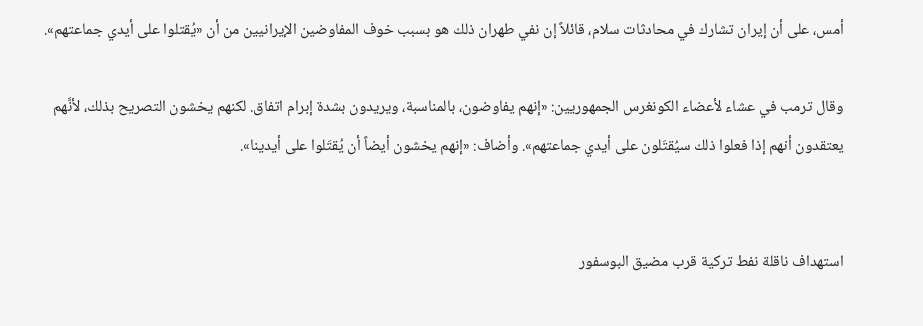أمس، على أن إيران تشارك في محادثات سلام، قائلاً إن نفي طهران ذلك هو بسبب خوف المفاوضين الإيرانيين من أن «يُقتلوا على أيدي جماعتهم».

وقال ترمب في عشاء لأعضاء الكونغرس الجمهوريين: «إنهم يفاوضون، بالمناسبة، ويريدون بشدة إبرام اتفاق. لكنهم يخشون التصريح بذلك، لأنَّهم يعتقدون أنهم إذا فعلوا ذلك سيُقتَلون على أيدي جماعتهم». وأضاف: «إنهم يخشون أيضاً أن يُقتَلوا على أيدينا».


استهداف ناقلة نفط تركية قرب مضيق البوسفور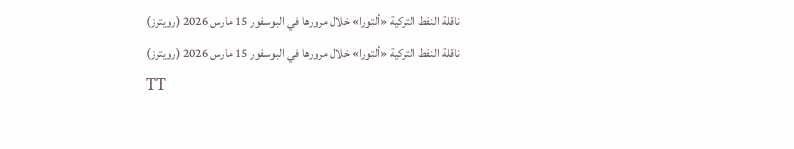ناقلة النفط التركية «ألتورا» خلال مرورها في البوسفور 15 مارس 2026 (رويترز)
ناقلة النفط التركية «ألتورا» خلال مرورها في البوسفور 15 مارس 2026 (رويترز)
TT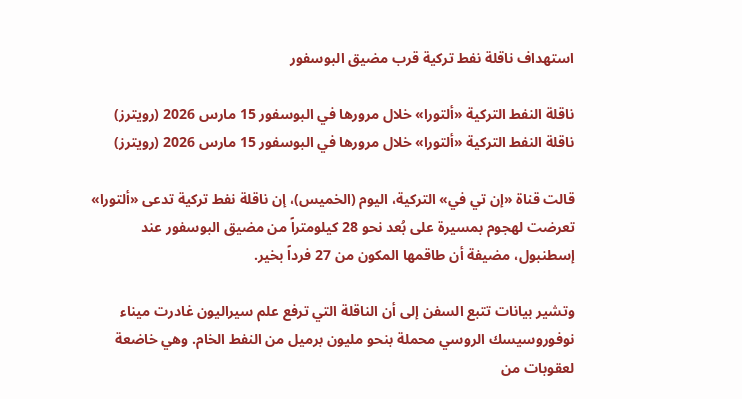استهداف ناقلة نفط تركية قرب مضيق البوسفور

ناقلة النفط التركية «ألتورا» خلال مرورها في البوسفور 15 مارس 2026 (رويترز)
ناقلة النفط التركية «ألتورا» خلال مرورها في البوسفور 15 مارس 2026 (رويترز)

قالت قناة «إن تي في» التركية، اليوم (الخميس)، إن ناقلة نفط تركية تدعى «ألتورا» تعرضت لهجوم بمسيرة على بُعد نحو 28 كيلومتراً ‌من مضيق ‌البوسفور عند إسطنبول، ‌مضيفة أن طاقمها المكون من 27 فرداً بخير.

وتشير بيانات تتبع السفن إلى أن الناقلة التي ترفع علم سيراليون ‌غادرت ‌ميناء نوفوروسيسك الروسي ‌محملة بنحو ‌مليون برميل من النفط الخام. وهي خاضعة لعقوبات من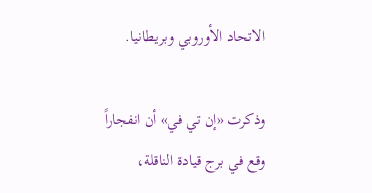الاتحاد ‌الأوروبي وبريطانيا.

وذكرت «إن تي في» أن انفجاراً وقع في برج قيادة الناقلة،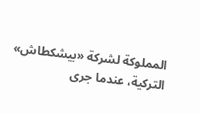المملوكة لشركة «بيشكطاش» التركية، عندما جرى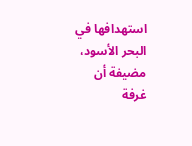استهدافها في البحر الأسود، مضيفة أن غرفة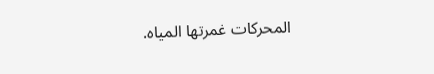المحركات غمرتها المياه.